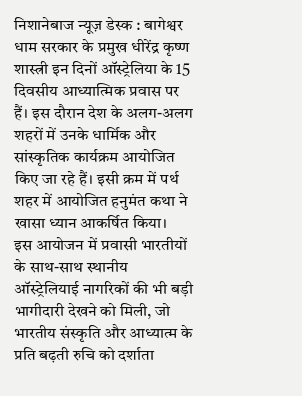निशानेबाज न्यूज़ डेस्क : बागेश्वर धाम सरकार के प्रमुख धीरेंद्र कृष्ण शास्त्री इन दिनों ऑस्ट्रेलिया के 15 दिवसीय आध्यात्मिक प्रवास पर हैं। इस दौरान देश के अलग-अलग शहरों में उनके धार्मिक और सांस्कृतिक कार्यक्रम आयोजित किए जा रहे हैं। इसी क्रम में पर्थ शहर में आयोजित हनुमंत कथा ने खासा ध्यान आकर्षित किया।
इस आयोजन में प्रवासी भारतीयों के साथ-साथ स्थानीय ऑस्ट्रेलियाई नागरिकों की भी बड़ी भागीदारी देखने को मिली, जो भारतीय संस्कृति और आध्यात्म के प्रति बढ़ती रुचि को दर्शाता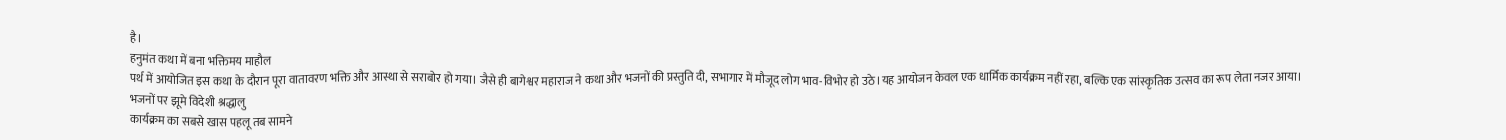है।
हनुमंत कथा में बना भक्तिमय माहौल
पर्थ में आयोजित इस कथा के दौरान पूरा वातावरण भक्ति और आस्था से सराबोर हो गया। जैसे ही बागेश्वर महाराज ने कथा और भजनों की प्रस्तुति दी, सभागार में मौजूद लोग भाव-विभोर हो उठे।यह आयोजन केवल एक धार्मिक कार्यक्रम नहीं रहा, बल्कि एक सांस्कृतिक उत्सव का रूप लेता नजर आया।
भजनों पर झूमे विदेशी श्रद्धालु
कार्यक्रम का सबसे खास पहलू तब सामने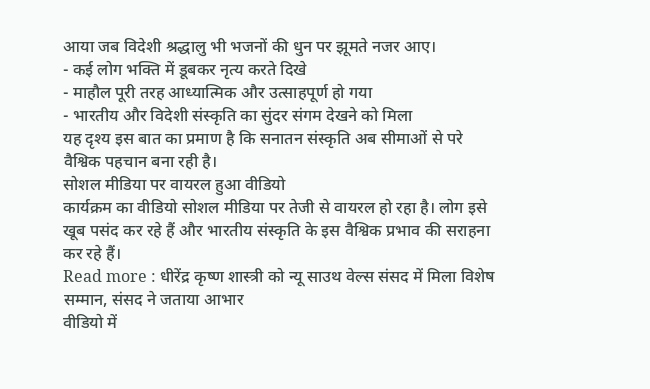आया जब विदेशी श्रद्धालु भी भजनों की धुन पर झूमते नजर आए।
- कई लोग भक्ति में डूबकर नृत्य करते दिखे
- माहौल पूरी तरह आध्यात्मिक और उत्साहपूर्ण हो गया
- भारतीय और विदेशी संस्कृति का सुंदर संगम देखने को मिला
यह दृश्य इस बात का प्रमाण है कि सनातन संस्कृति अब सीमाओं से परे वैश्विक पहचान बना रही है।
सोशल मीडिया पर वायरल हुआ वीडियो
कार्यक्रम का वीडियो सोशल मीडिया पर तेजी से वायरल हो रहा है। लोग इसे खूब पसंद कर रहे हैं और भारतीय संस्कृति के इस वैश्विक प्रभाव की सराहना कर रहे हैं।
Read more : धीरेंद्र कृष्ण शास्त्री को न्यू साउथ वेल्स संसद में मिला विशेष सम्मान, संसद ने जताया आभार
वीडियो में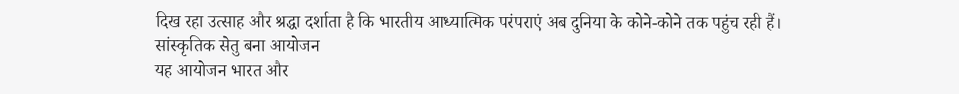दिख रहा उत्साह और श्रद्धा दर्शाता है कि भारतीय आध्यात्मिक परंपराएं अब दुनिया के कोने-कोने तक पहुंच रही हैं।
सांस्कृतिक सेतु बना आयोजन
यह आयोजन भारत और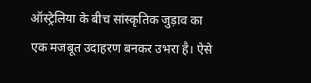ऑस्ट्रेलिया के बीच सांस्कृतिक जुड़ाव का एक मजबूत उदाहरण बनकर उभरा है। ऐसे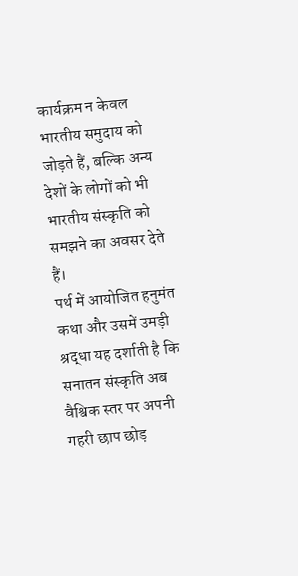कार्यक्रम न केवल भारतीय समुदाय को जोड़ते हैं, बल्कि अन्य देशों के लोगों को भी भारतीय संस्कृति को समझने का अवसर देते हैं।
पर्थ में आयोजित हनुमंत कथा और उसमें उमड़ी श्रद्धा यह दर्शाती है कि सनातन संस्कृति अब वैश्विक स्तर पर अपनी गहरी छाप छोड़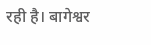रही है। बागेश्वर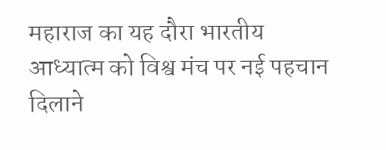महाराज का यह दौरा भारतीय आध्यात्म को विश्व मंच पर नई पहचान दिलाने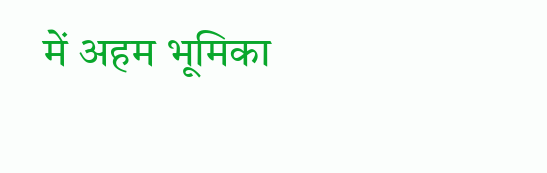में अहम भूमिका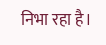निभा रहा है।